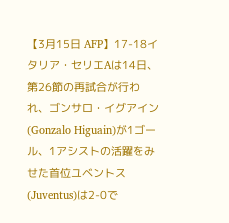【3月15日 AFP】17-18イタリア・セリエAは14日、第26節の再試合が行われ、ゴンサロ・イグアイン(Gonzalo Higuain)が1ゴール、1アシストの活躍をみせた首位ユベントス(Juventus)は2-0で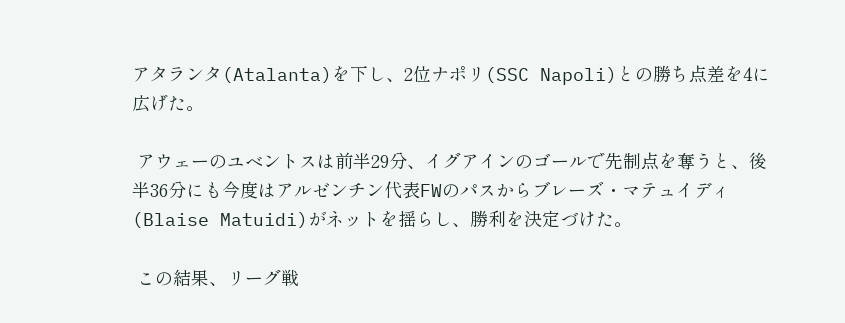アタランタ(Atalanta)を下し、2位ナポリ(SSC Napoli)との勝ち点差を4に広げた。

 アウェーのユベントスは前半29分、イグアインのゴールで先制点を奪うと、後半36分にも今度はアルゼンチン代表FWのパスからブレーズ・マテュイディ(Blaise Matuidi)がネットを揺らし、勝利を決定づけた。

 この結果、リーグ戦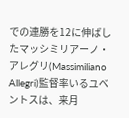での連勝を12に伸ばしたマッシミリアーノ・アレグリ(Massimiliano Allegri)監督率いるユベントスは、来月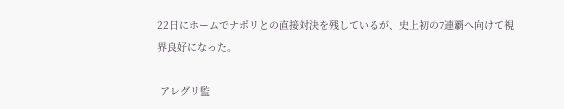22日にホームでナポリとの直接対決を残しているが、史上初の7連覇へ向けて視界良好になった。

 アレグリ監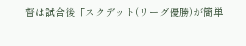督は試合後「スクデット(リーグ優勝)が簡単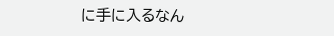に手に入るなん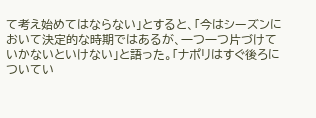て考え始めてはならない」とすると、「今はシーズンにおいて決定的な時期ではあるが、一つ一つ片づけていかないといけない」と語った。「ナポリはすぐ後ろについてい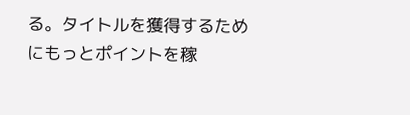る。タイトルを獲得するためにもっとポイントを稼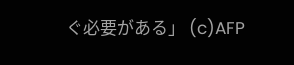ぐ必要がある」 (c)AFP